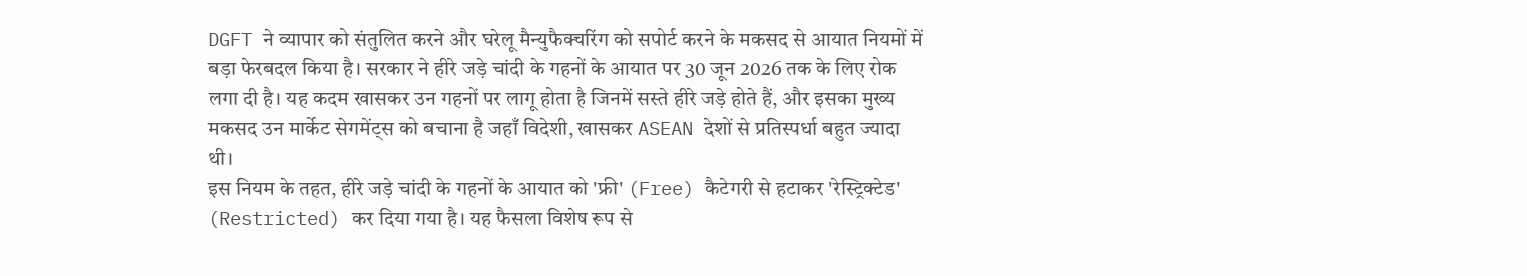DGFT ने व्यापार को संतुलित करने और घरेलू मैन्युफैक्चरिंग को सपोर्ट करने के मकसद से आयात नियमों में बड़ा फेरबदल किया है। सरकार ने हीरे जड़े चांदी के गहनों के आयात पर 30 जून 2026 तक के लिए रोक लगा दी है। यह कदम खासकर उन गहनों पर लागू होता है जिनमें सस्ते हीरे जड़े होते हैं, और इसका मुख्य मकसद उन मार्केट सेगमेंट्स को बचाना है जहाँ विदेशी, खासकर ASEAN देशों से प्रतिस्पर्धा बहुत ज्यादा थी।
इस नियम के तहत, हीरे जड़े चांदी के गहनों के आयात को 'फ्री' (Free) कैटेगरी से हटाकर 'रेस्ट्रिक्टेड' (Restricted) कर दिया गया है। यह फैसला विशेष रूप से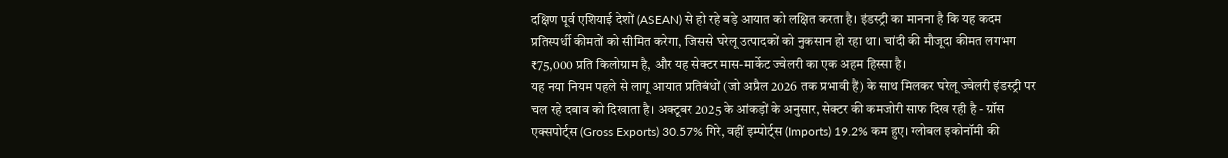दक्षिण पूर्व एशियाई देशों (ASEAN) से हो रहे बड़े आयात को लक्षित करता है। इंडस्ट्री का मानना है कि यह कदम प्रतिस्पर्धी कीमतों को सीमित करेगा, जिससे घरेलू उत्पादकों को नुकसान हो रहा था। चांदी की मौजूदा कीमत लगभग ₹75,000 प्रति किलोग्राम है, और यह सेक्टर मास-मार्केट ज्वेलरी का एक अहम हिस्सा है।
यह नया नियम पहले से लागू आयात प्रतिबंधों (जो अप्रैल 2026 तक प्रभावी हैं) के साथ मिलकर घरेलू ज्वेलरी इंडस्ट्री पर चल रहे दबाव को दिखाता है। अक्टूबर 2025 के आंकड़ों के अनुसार, सेक्टर की कमजोरी साफ दिख रही है - ग्रॉस एक्सपोर्ट्स (Gross Exports) 30.57% गिरे, वहीं इम्पोर्ट्स (Imports) 19.2% कम हुए। ग्लोबल इकोनॉमी की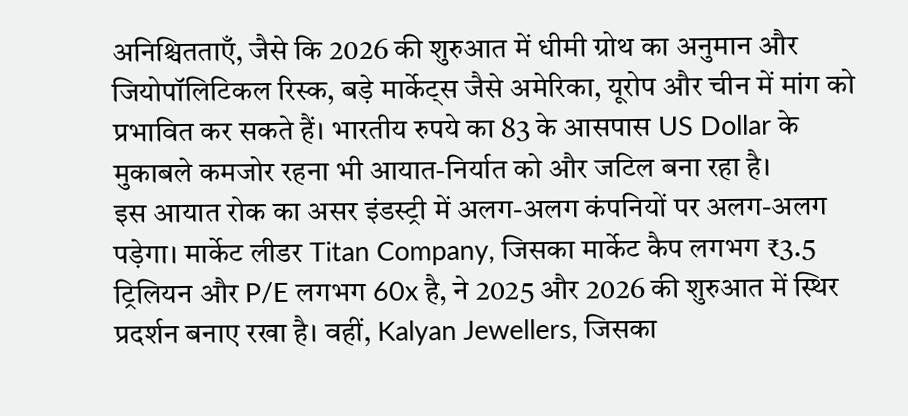अनिश्चितताएँ, जैसे कि 2026 की शुरुआत में धीमी ग्रोथ का अनुमान और जियोपॉलिटिकल रिस्क, बड़े मार्केट्स जैसे अमेरिका, यूरोप और चीन में मांग को प्रभावित कर सकते हैं। भारतीय रुपये का 83 के आसपास US Dollar के मुकाबले कमजोर रहना भी आयात-निर्यात को और जटिल बना रहा है।
इस आयात रोक का असर इंडस्ट्री में अलग-अलग कंपनियों पर अलग-अलग पड़ेगा। मार्केट लीडर Titan Company, जिसका मार्केट कैप लगभग ₹3.5 ट्रिलियन और P/E लगभग 60x है, ने 2025 और 2026 की शुरुआत में स्थिर प्रदर्शन बनाए रखा है। वहीं, Kalyan Jewellers, जिसका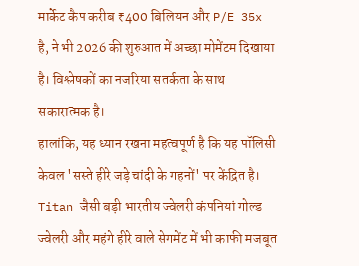मार्केट कैप करीब ₹400 बिलियन और P/E 35x है, ने भी 2026 की शुरुआत में अच्छा मोमेंटम दिखाया है। विश्लेषकों का नजरिया सतर्कता के साथ सकारात्मक है।
हालांकि, यह ध्यान रखना महत्वपूर्ण है कि यह पॉलिसी केवल 'सस्ते हीरे जड़े चांदी के गहनों' पर केंद्रित है। Titan जैसी बड़ी भारतीय ज्वेलरी कंपनियां गोल्ड ज्वेलरी और महंगे हीरे वाले सेगमेंट में भी काफी मजबूत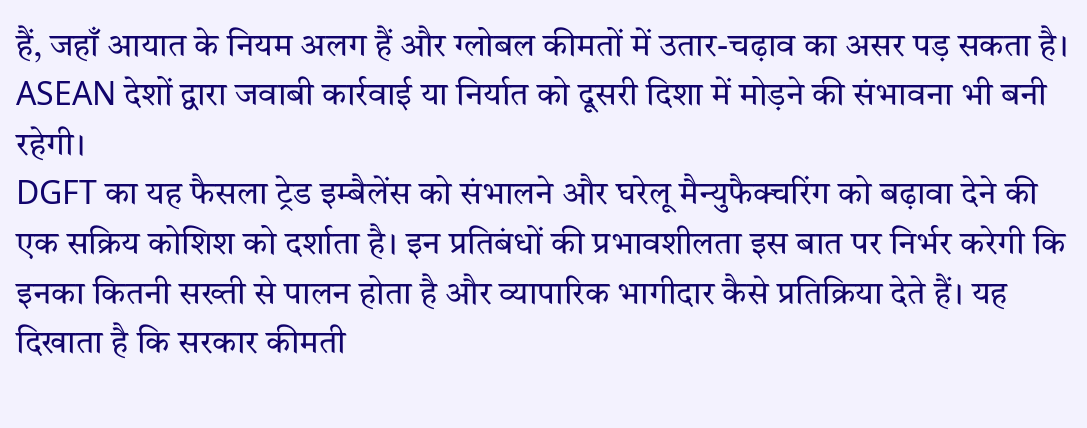हैं, जहाँ आयात के नियम अलग हैं और ग्लोबल कीमतों में उतार-चढ़ाव का असर पड़ सकता है। ASEAN देशों द्वारा जवाबी कार्रवाई या निर्यात को दूसरी दिशा में मोड़ने की संभावना भी बनी रहेगी।
DGFT का यह फैसला ट्रेड इम्बैलेंस को संभालने और घरेलू मैन्युफैक्चरिंग को बढ़ावा देने की एक सक्रिय कोशिश को दर्शाता है। इन प्रतिबंधों की प्रभावशीलता इस बात पर निर्भर करेगी कि इनका कितनी सख्ती से पालन होता है और व्यापारिक भागीदार कैसे प्रतिक्रिया देते हैं। यह दिखाता है कि सरकार कीमती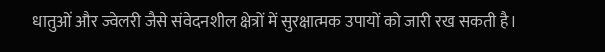धातुओं और ज्वेलरी जैसे संवेदनशील क्षेत्रों में सुरक्षात्मक उपायों को जारी रख सकती है।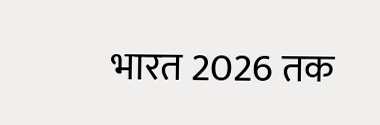भारत 2026 तक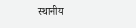स्थानीय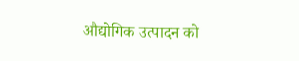औद्योगिक उत्पादन को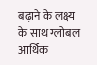बढ़ाने के लक्ष्य के साथ ग्लोबल आर्थिक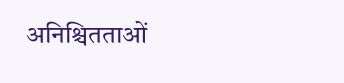अनिश्चितताओं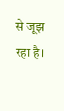से जूझ रहा है।